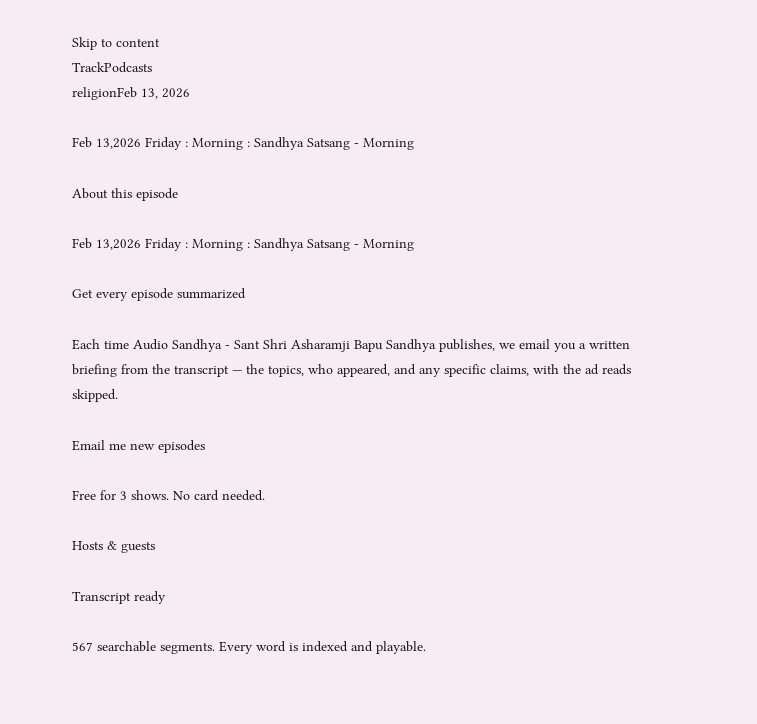Skip to content
TrackPodcasts
religionFeb 13, 2026

Feb 13,2026 Friday : Morning : Sandhya Satsang - Morning

About this episode

Feb 13,2026 Friday : Morning : Sandhya Satsang - Morning

Get every episode summarized

Each time Audio Sandhya - Sant Shri Asharamji Bapu Sandhya publishes, we email you a written briefing from the transcript — the topics, who appeared, and any specific claims, with the ad reads skipped.

Email me new episodes

Free for 3 shows. No card needed.

Hosts & guests

Transcript ready

567 searchable segments. Every word is indexed and playable.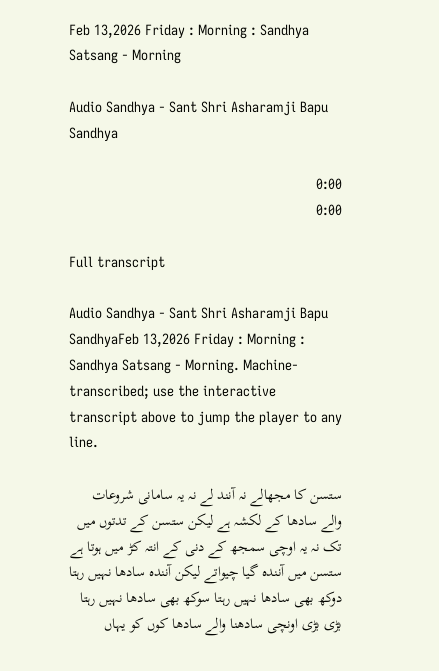Feb 13,2026 Friday : Morning : Sandhya Satsang - Morning

Audio Sandhya - Sant Shri Asharamji Bapu Sandhya

0:00
0:00

Full transcript

Audio Sandhya - Sant Shri Asharamji Bapu SandhyaFeb 13,2026 Friday : Morning : Sandhya Satsang - Morning. Machine-transcribed; use the interactive transcript above to jump the player to any line.

ستسن کا مجھالے نہ آنند لے نہ یہ سامانی شروعات والے سادھا کے لکشہ ہے لیکن ستسن کے تدتوں میں تک نہ یہ اوچی سمجھ کے دنی کے انتہ کڑ میں ہوتا ہے ستسن میں آنندہ گیا چیواتے لیکن آنندہ سادھا نہیں رہتا دوکھ بھی سادھا نہیں رہتا سوکھ بھی سادھا نہیں رہتا بڑی بڑی اونچی سادھنا والے سادھا کوں کو یہاں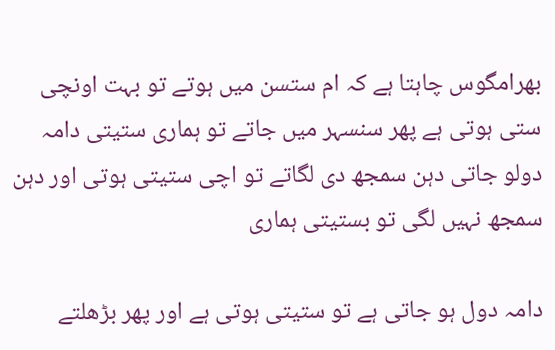بھرامگوس چاہتا ہے کہ ام ستسن میں ہوتے تو بہت اونچی ستی ہوتی ہے پھر سنسہر میں جاتے تو ہماری ستیتی دامہ دولو جاتی دہن سمجھ دی لگاتے تو اچی ستیتی ہوتی اور دہن سمجھ نہیں لگی تو بستیتی ہماری

دامہ دول ہو جاتی ہے تو ستیتی ہوتی ہے اور پھر بڑھلتے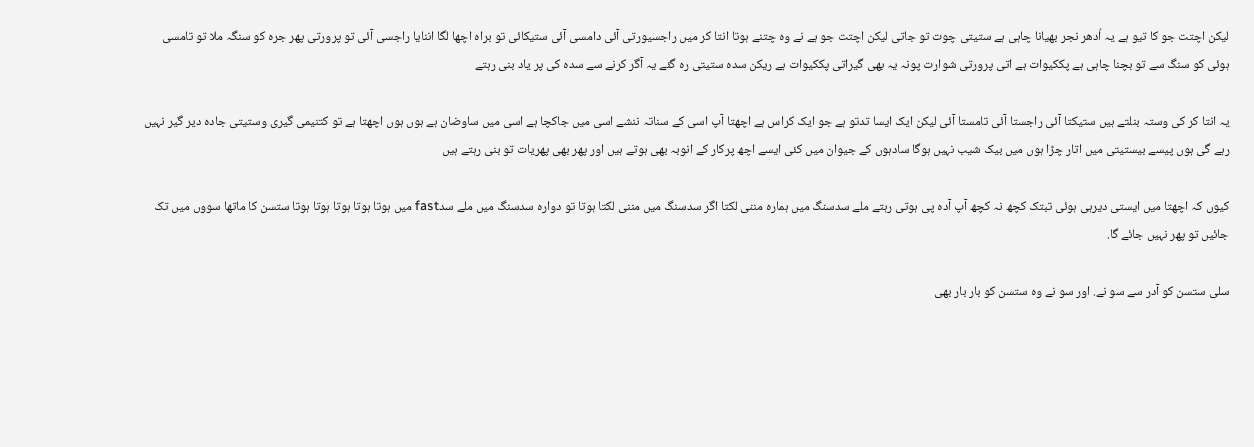لیکن اچتت جو کا تیو ہے یہ اُدھر نجر بھیانا چاہی ہے ستیتی چوت تو جاتی لیکن اچتت جو ہے نے وہ چتنے ہوتا انتا کر میں راجسیورتی آئی دامسی آئی ستیکائی تو براہ اچھا لگا اننایا راجسی آئی تو پرورتی پھر جرہ کو سنگہ ملا تو تامسی ہوئی کو سنگ سے تو بچنا چاہی ہے پککیوات ہے اتی پرورتی شوارت پونہ یہ بھی گیراتی پککیوات ہے ریکن سدہ ستیتی رہ گئے یہ آگر کرنے سے سدہ کی پر یاد بنی رہتے

یہ انتا کر کی وستہ بنلتے ہیں ستیکتا آئی راجستا آئی تامستا آئی لیکن ایک ایسا تدتو ہے جو ایک کراس ہے اچھتا آپ اسی کے سناتہ ننشے اسی میں جاکچا ہے اسی میں ساوضان ہے ہوں ہوں اچھتا ہے تو کتنیمی گیری وستیتی جادہ دیر گیر نہیں رہے گی ہوں پیسے بیستیتی میں اتار چڑا ہوں میں بیک شیب نہیں ہوگا سادہوں کے جیوان میں کئی ایسے اچھ پرکار کے انوبہ بھی ہوتے ہیں اور پھر بھی پھریات تو بنی رہتے ہیں

کیوں کہ اچھتا میں ایستی دیرہی ہوئی تبتک کچھ نہ کچھ آپ آدہ پی ہوتی رہتے ملے سدسنگ میں ہمارہ مننی لکتا اگر سدسنگ میں مننی لکتا ہوتا تو دوارہ سدسنگ میں ملے سدfast میں ہوتا ہوتا ہوتا ہوتا ہوتا ستسن کا ماتھا سووں میں تک جائیں تو پھر نہیں جائے گا.

سلی ستسن کو آدر سے سو نے. اور سو نے وہ ستسن کو بار بار بھی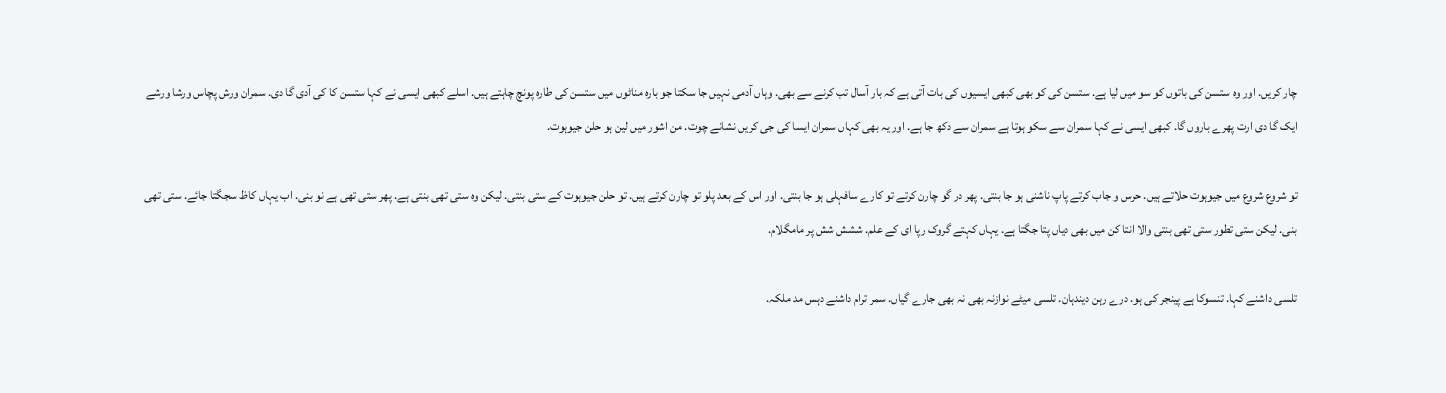چار کریں. اور وہ ستسن کی باتوں کو سو میں لیا ہے. ستسن کی کو بھی کبھی ایسیوں کی بات آتی ہے کہ بار آسال تب کرنے سے بھی. وہاں آدمی نہیں جا سکتا جو بارہ مناٹوں میں ستسن کی طارہ پونچ چاہتے ہیں. اسلے کبھی ایسی نے کہا ستسن کا کی آدی گا دی. سمران ورش پچاس ورشا ورشے ایک گا دی ارت پھرے باروں گا. کبھی ایسی نے کہا سمران سے سکو ہوتا ہے سمران سے دکھ جا ہے. اور یہ بھی کہاں سمران ایسا کی جی کریں نشانے چوت. من اشور میں لین ہو حلن جیوہوت.

تو شروع شروع میں جیوہوت حلاتے ہیں. حرس و جاب کرتے پاپ ناشنی ہو جا بنتی. پھر در گو چارن کرتے تو کارے سافہلی ہو جا بنتی. اور اس کے بعد پلو تو چارن کرتے ہیں. تو حلن جیوہوت کے ستی بنتی. لیکن وہ ستی تھی بنتی ہے. پھر ستی تھی ہے نو بنی. اب یہاں کاظ سجگتا جائے. ستی تھی بنی. لیکن ستی تطور ستی تھی بنتی والا انتا کن میں بھی دیاں پتا جگتا ہے. یہاں کہتے گروک رپا ای کے علم. ششش شش پر مامگلام.

تلسی داشنے کہا. تنسوکا ہے پینجر کی ہو. درے رہن دیندہان. تلسی میٹے نوازنہ بھی نہ بھی جارے گیاں. سمر ترام داشنے دہس مد ملکہ.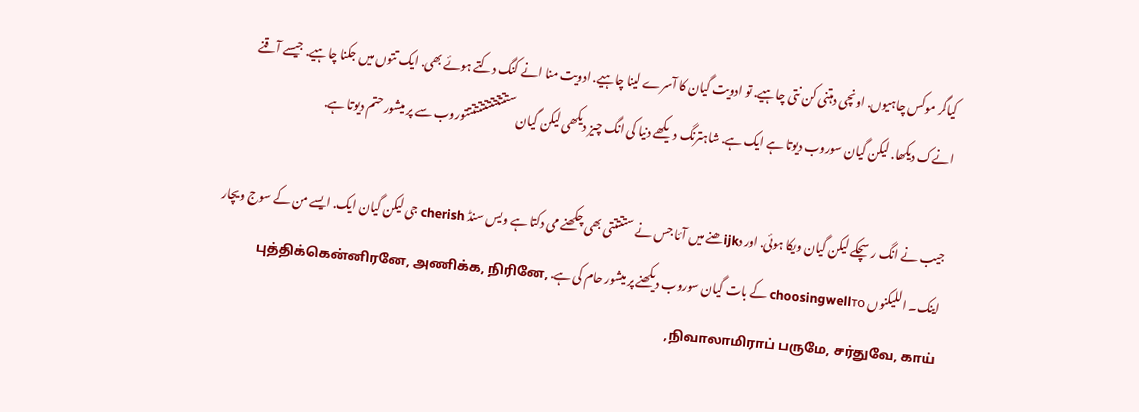کیاگر موکس چاہیوں. اونچی دہتنی کن نتی چاہیے. تو ادویت گیان کا آسرے لینا چاہیے. ادویت منا انے کنگ دکتے ہوئے بھی. ایک تتوں میں جکنا چاہیے. جیسے آقنے انےک دیکھا. لیکن گیان سوروب دیوتا ہے ایک ہے. شاہترنگ دیکھے دنیا کی انگ چیز دیکھی لیکن گیان ستتتتتتتتتتتتتتوروب سے پر میشور حتم دیوتا ہے.

جیب نے انگ رسچکے لیکن گیان ویکا ہوئی. اور دijkھنے میں آئا جس نے ستتتتتی بھی چکھنے می دکتا ہے ویس سنڈ cherish جی لیکن گیان ایک. ایسے من کے سوج ویچار اینک۔ اللیکنوں choosingwellто کے بات گیان سوروب دیکھنے پر میشور حام کی ہے. புத்திக்கென்னிரனே, அணிக்க, நிரினே, நிவாலாமிராப் பருமே, சர்துவே, காய்,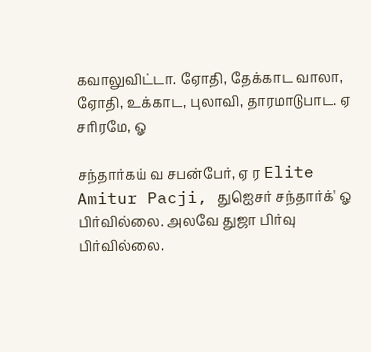கவாலுவிட்டா. ஏோதி, தேக்காட வாலா, ஏோதி, உக்காட, புலாவி, தாரமாடுபாட. ஏ சரிரமே, ஓ

சந்தார்கய் வ சபன்பேர், ஏ ர Elite Amitur Pacji, துஐெசர் சந்தார்க்' ஓ பிர்வில்லை. அலவே துஜா பிர்வு பிர்வில்லை.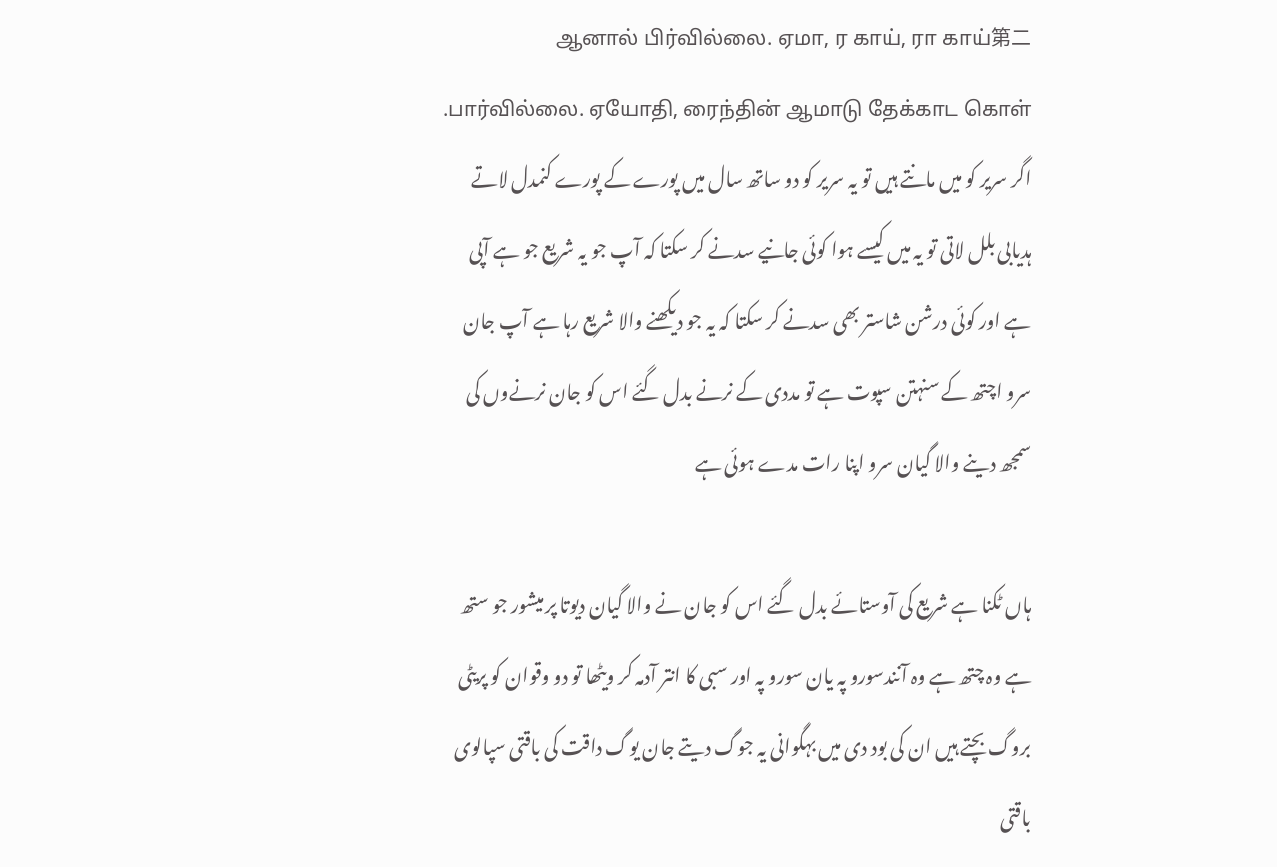ஆனால் பிர்வில்லை. ஏமா, ர காய், ரா காய்第二 பார்வில்லை. ஏயோதி, ரைந்தின் ஆமாடு தேக்காட கொள். اگر سریر کو میں مانتے ہیں تو یہ سریر کو دو ساتھ سال میں پورے کے پورے کنمدل لاتے ہدیابی بلل لاتی تو یہ میں کیسے ہوا کوئی جانیے سدنے کر سکتا کہ آپ جو یہ شریع جو ہے آپی ہے اور کوئی درشن شاستر بھی سدنے کر سکتا کہ یہ جو دیکھنے والا شریع رہا ہے آپ جان سرو اچتھ کے سنہتن سپوت ہے تو مددی کے نرنے بدل گئے اس کو جان نرنےوں کی سمجھ دینے والا گیان سرو اپنا رات مدے ہوئی ہے

ہاں ٹکنا ہے شریع کی آوستائے بدل گئے اس کو جان نے والا گیان دیوتا پر میشور جو ستھ ہے وہ چتھ ہے وہ آنندسورو پہ یان سورو پہ اور سبی کا انتر آدمہ کر ویٹھا تو دو وقوان کو پریٹی بروگ بچتے ہیں ان کی بود دی میں بہگوانی یہ جوگ دیتے جان یوگ داقت کی باقتی سپالوی باقتی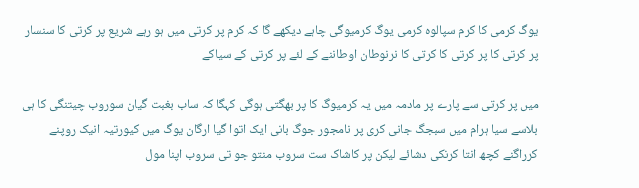یوگ کرمی کا کرم سپالوہ کرمی یوگ کرمیوگی چاہے دیکھے گا کہ کرم پر کرتی میں ہو رہے شریع پر کرتی کا سنسار پر کرتی کا پر کرتی کا کرتی کا نرنوطان اوطاننے کے لئے پر کرتی کے سیاکے

میں پر کرتی سے پارے پر مادمہ میں یہ کرمیوگ کا پر بھگتی ہوگی کہگا کہ ساب بغبت گیان سوروب چیتنگی کا ہی بلاسے سیا ہرام میں سبجگ جانی کری پر نامجور جوگ بانی ایک اتوا گیا ارگان یوگ میں کیورتیہ انیک روپنے کرراگنے کچھ انتا کرنکی دشائے لیکن پر کاشاک ست سروب منتو جو تی سروب اپنا مول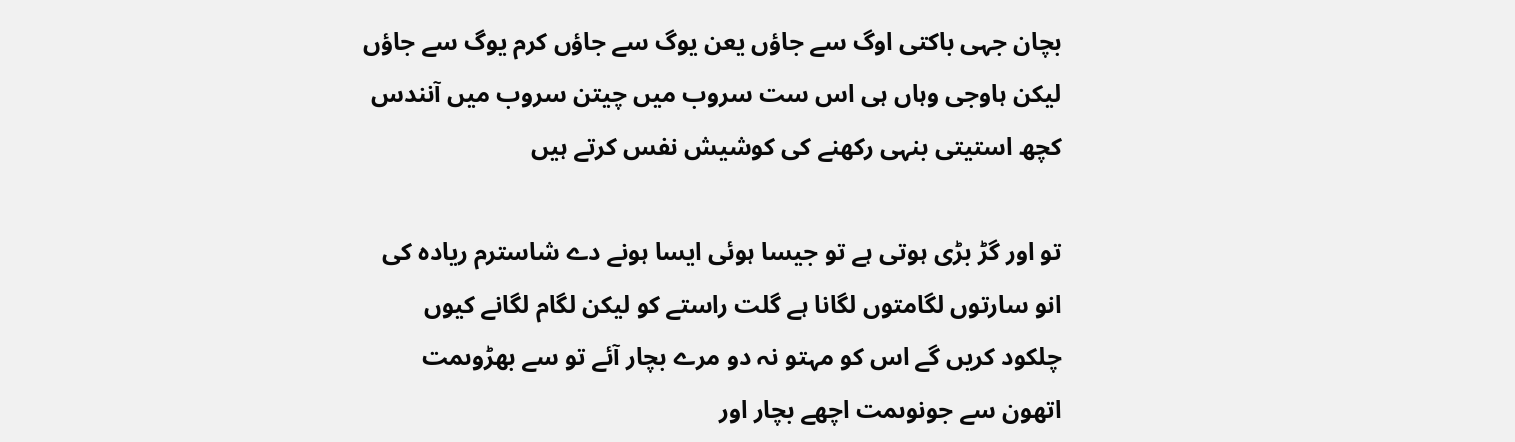بچان جہی باکتی اوگ سے جاؤں یعن یوگ سے جاؤں کرم یوگ سے جاؤں لیکن ہاوجی وہاں ہی اس ست سروب میں چیتن سروب میں آنندس کچھ استیتی بنہی رکھنے کی کوشیش نفس کرتے ہیں

تو اور گڑ بڑی ہوتی ہے تو جیسا ہوئی ایسا ہونے دے شاسترم ریادہ کی انو سارتوں لگامتوں لگانا ہے گلت راستے کو لیکن لگام لگانے کیوں چلکود کریں گے اس کو مہتو نہ دو مرے بچار آئے تو سے بھڑوںمت اتھون سے جونوںمت اچھے بچار اور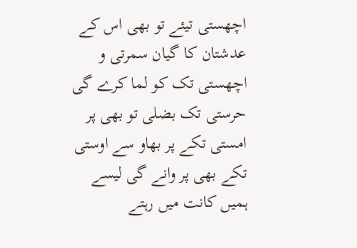اچھستی تیئے تو بھی اس کے عدشتان کا گیان سمرتی و اچھستی تک کو لما کرے گی حرستی تک بضلی تو بھی پر امستی تکے پر بھاو سے اوستی تکے بھی پر وانے گی لیسے ہمیں کانت میں رہتے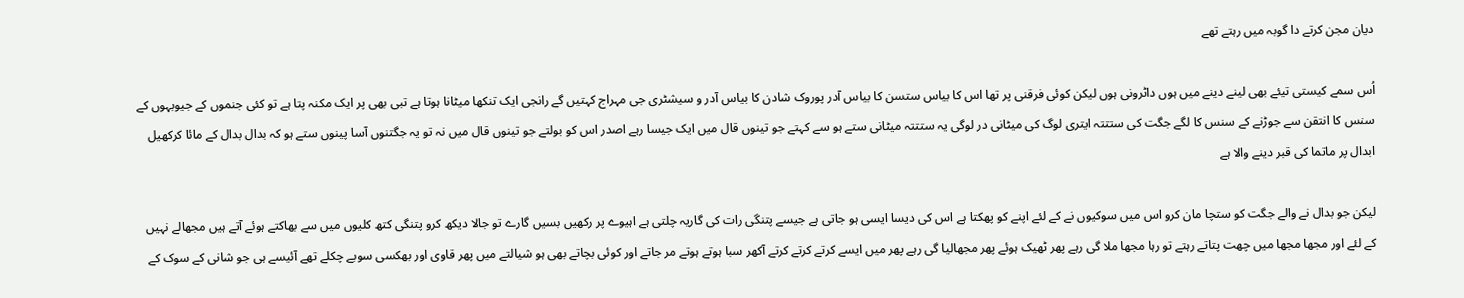دیان مجن کرتے دا گوبہ میں رہتے تھے

اُس سمے کیستی تیئے بھی لینے دینے میں ہوں داٹرونی ہوں لیکن کوئی فرقنی پر تھا اس کا بیاس ستسن کا بیاس آدر پوروک شادن کا بیاس آدر و سیشٹری جی مہراج کہتیں گے رانجی ایک تنکھا میٹانا ہوتا ہے تبی بھی پر ایک مکنہ پتا ہے تو کئی جنموں کے جیوبہوں کے سنس کا انتقن سے جوڑنے کے سنس کا لگے جگت کی ستتتہ ایتری لوگ کی میٹانی در لوگی یہ ستتتہ میٹانی ستے ہو سے کہتے جو تینوں قال میں ایک جیسا رہے اصدر اس کو بولتے جو تینوں قال میں نہ تو یہ جگتنوں آسا پینوں ستے ہو کہ بدال بدال کے مائا کرکھیل ابدال پر ماتما کی قبر دینے والا ہے

لیکن جو بدال نے والے جگت کو ستچا مان کرو اس میں سوکیوں نے کے لئے اپنے کو پھکتا ہے اس کی دیسا ایسی ہو جاتی ہے جیسے پتنگی رات کی گاریہ چلتی ہے اہیوے پر رکھیں بسیں گارے تو جالا دیکھ کرو پتنگی کتھ کلیوں میں سے بھاکتے ہوئے آتے ہیں مجھالے نہیں کے لئے اور مجھا مجھا میں چھت پتاتے رہتے تو رہا مجھا ملا گی رہے پھر ٹھیک ہوئے پھر مجھالیا گی رہے پھر میں ایسے کرتے کرتے کرتے آکھر سبا ہوتے ہوتے مر جاتے اور کوئی بچاتے بھی ہو شیالتے میں پھر قاوی اور بھکسی سوبے چکلے تھے آئیسے ہی جو شانی کے سوک کے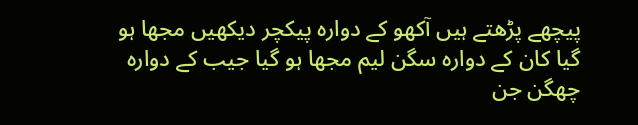پیچھے پڑھتے ہیں آکھو کے دوارہ پیکچر دیکھیں مجھا ہو گیا کان کے دوارہ سگن لیم مجھا ہو گیا جیب کے دوارہ چھگن جن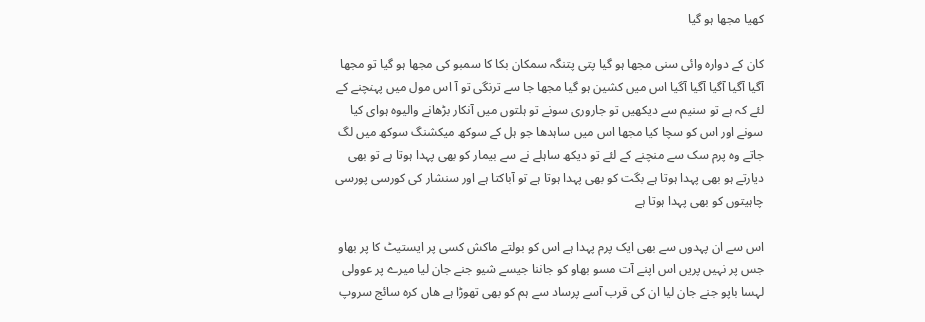کھیا مجھا ہو گیا

کان کے دوارہ وائی سنی مجھا ہو گیا پتی پتنگہ سمکان بکا کا سمبو کی مجھا ہو گیا تو مجھا آگیا آگیا آگیا آگیا آگیا اس میں کشین ہو گیا مجھا جا سے ترنگی تو آ اس مول میں پہنچنے کے لئے کہ ہے تو سنیم سے دیکھیں تو جاروری سونے تو ہلتوں میں آنکار بڑھانے والیوہ ہوای کیا سونے اور اس کو سچا کیا مجھا اس میں ساہدھا جو ہل کے سوکھ میکشنگ سوکھ میں لگ جاتے وہ پرم سک سے منچنے کے لئے تو دیکھ ساہلے نے سے بیمار کو بھی پہدا ہوتا ہے تو بھی دیارتے ہو بھی پہدا ہوتا ہے بگت کو بھی پہدا ہوتا ہے تو آباکتا ہے اور سنشار کی کورسی پورسی چاہیتوں کو بھی پہدا ہوتا ہے

اس سے ان پہدوں سے بھی ایک پرم پہدا ہے اس کو بولتے ماکش کسی پر ایستیٹ کا پر بھاو جس پر نہیں پریں اس اپنے آت مسو بھاو کو جاننا جیسے شیو جنے جان لیا میرے پر عوولی لہسا باپو جنے جان لیا ان کی قرب آسے پرساد سے ہم کو بھی تھوڑا ہے ھاں کرہ سائج سروپ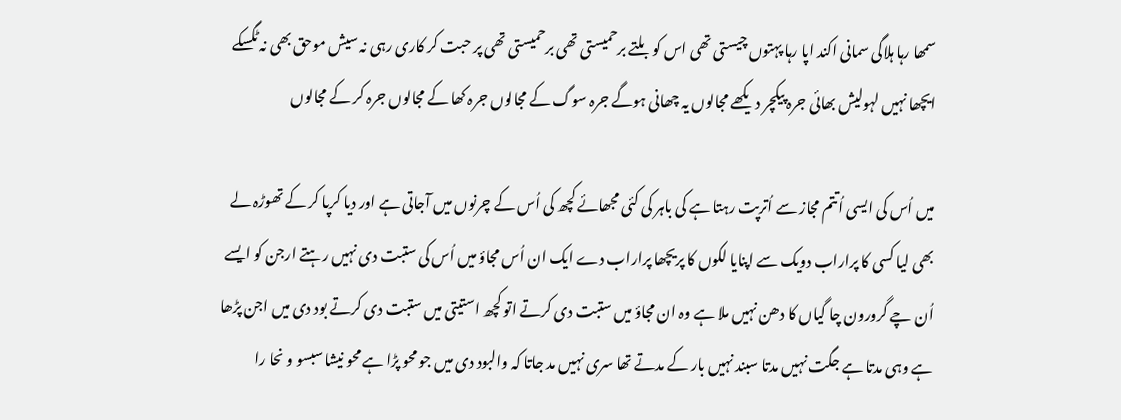سمھا رہا ہلاگی سمانی اکند اپا رہا پہتوں چیستی تھی اس کو بلتے برحمیستی تھی برحمیستی تھی پر حبت کر کاری رہی نہ سیش موحق بھی نہ ٹگسکے ایچھا نہیں لہولیش بھائی جرہ پیکچر دیکھے مجالوں یہ چھانی ہوگے جرہ سوگ کے مجالوں جرہ کھا کے مجالوں جرہ کر کے مجالوں

میں اُس کی ایسی اُتتم مجاز سے اُترپت رہتا ہے کی باہر کی کئی مجھائے کچھ کی اُس کے چرنوں میں آجاتی ہے اور دیا کرپا کر کے تھوڑہ لے بھی لیا کسی کا پراراب دویک سے اپنایا لکوں کا پریچھا پراراب دے ایک ان اُس مجاؤ میں اُس کی ستبت دی نہیں رہتے ارجن کو ایسے اُن چے گرورون چا گیاں کا دھن نہیں ملا ہے وہ ان مجاؤ میں ستبت دی کرتے اتو کچھ استیتی میں ستبت دی کرتے بود دی میں اجن پڑھا ہے وہی مدتا ہے جگت نہیں مدتا سبند نہیں بار کے مدتے تھا سری نہیں مد جاتا کہ والبود دی میں جو محو پڑا ہے محو نیشا سبسو و نحا را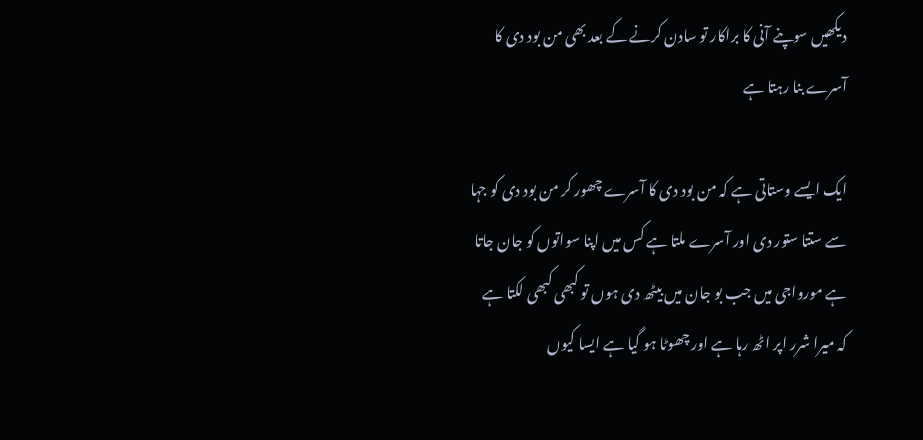دیکھیں سوپنے آنی کا براکار تو سادن کرنے کے بعد بھی من بود دی کا آسرے بنا رہتا ہے

ایک ایسے وستاتی ہے کہ من بود دی کا آسرے چھور کر من بود دی کو جہا سے ستتا ستور دی اور آسرے ملتا ہے کس میں اپنا سواتوں کو جان جاتا ہے مورواجی میں جب بو جان میں بیٹھ دی ہوں تو کبھی کبھی لکتا ہے کہ میرا شرر اپر اٹھ رہا ہے اور چھوٹا ہو گیا ہے ایسا کیوں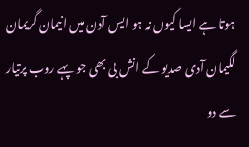ہوتا ہے ایسا کیوں نہ ہو ایس آدن میں انیمان گریمان لگیمان آدی صدیو کے انش بی بھی جو پہے روب پرتیار سے دو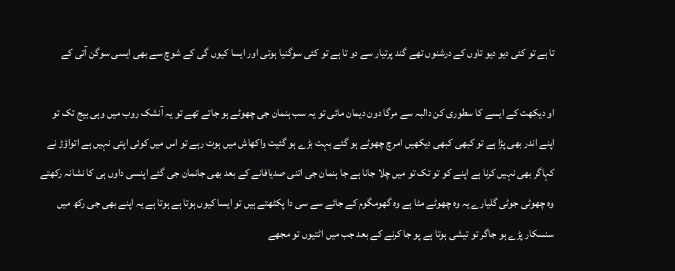تا ہے تو کئی دیو دیو تاوں کے درشنوں تھے گند پرتیار سے دو تا ہے تو کئی سوگنیا ہوتی اور ایسا کیوں گی کے شوچ سے بھی ایسی سوگن آتی کے

او دیکھت کے ایسے کا سطوری کن دالبہ سے مرگا دون دیمان مائی تو یہ سب ہنمان جی چھوٹے ہو جاتے تھے تو یہ آنشک روب میں وہی بیج تک تو اپنے اندر بھی پڑا ہے تو کبھی کبھی دیکھیں امرچ چھوٹے ہو گئے بہت بڑے ہو گئیت واکھاش میں ہوت رہے تو اس میں کوئی اپتی نہیں ہے اتواؤڑ نے کہاگر بھی نہیں کرنا ہے اپنے کو تو تک تو میں چلا جانا ہے جا ہنمان جی اتنی صدیافانے کے بعد بھی جانمان جی گئے اپنسی داوں ہی کا نشانہ رکھتے وہ چھوٹی جوٹی گلیارے یہ وہ چھوٹے مٹا ہے وہ گھومگوم کے جائے سے سی دا پکٹھتے ہیں تو ایسا کیوں ہوتا ہے ہوتا ہے یہ اپنے بھی جی رکھ میں سنسکار پڑے ہو جاگر تو تیشی ہوتا ہے پو جا کرنے کے بعد جب میں اٹتیوں تو مجھے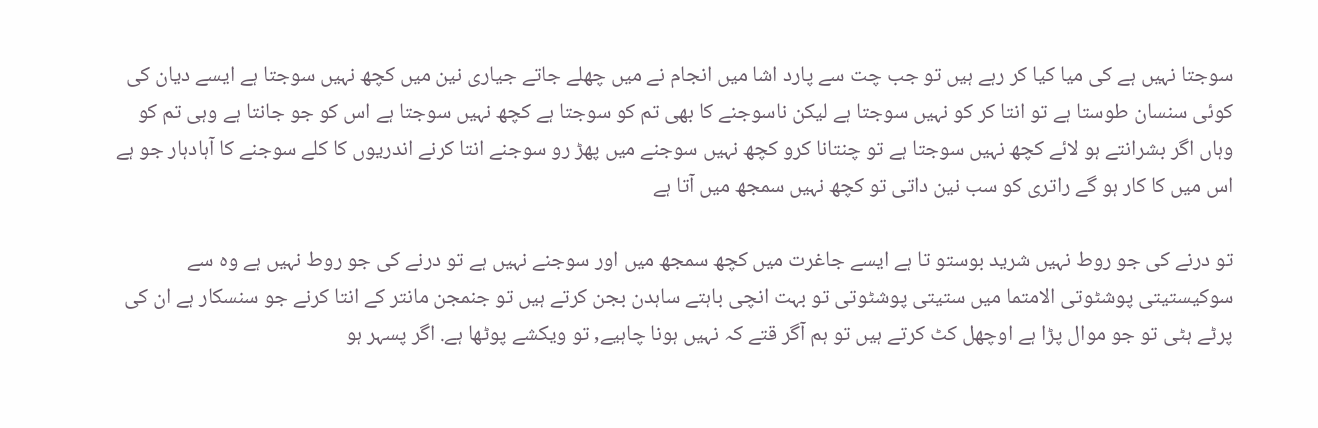سوجتا نہیں ہے کی میا کیا کر رہے ہیں تو جب چت سے پارد اشا میں انجام نے میں چھلے جاتے جیاری نین میں کچھ نہیں سوجتا ہے ایسے دیان کی کوئی سنسان طوستا ہے تو انتا کر کو نہیں سوجتا ہے لیکن ناسوجنے کا بھی تم کو سوجتا ہے کچھ نہیں سوجتا ہے اس کو جو جانتا ہے وہی تم کو وہاں اگر بشرانتے ہو لائے کچھ نہیں سوجتا ہے تو چنتانا کرو کچھ نہیں سوجنے میں پھڑ رو سوجنے انتا کرنے اندریوں کا کلے سوجنے کا آہادہار جو ہے اس میں کا کار ہو گے راتری کو سب نین داتی تو کچھ نہیں سمجھ میں آتا ہے

تو درنے کی جو روط نہیں شرید بوستو تا ہے ایسے جاغرت میں کچھ سمجھ میں اور سوجنے نہیں ہے تو درنے کی جو روط نہیں ہے وہ سے سوکیستیتی پوشٹوتی الامتما میں ستیتی پوشٹوتی تو بہت انچی باہتے ساہدن بجن کرتے ہیں تو جنمجن مانتر کے انتا کرنے جو سنسکار ہے ان کی پرٹے ہٹی تو جو موال پڑا ہے اوچھل کٹ کرتے ہیں تو ہم آگر قتے کہ نہیں ہونا چاہیے, تو ویکشے پوٹھا ہے. اگر پسہر ہو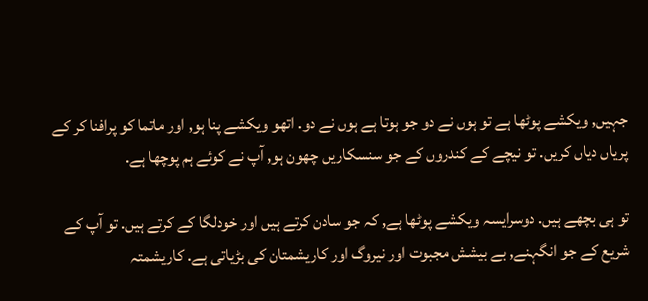جہیں, ویکشے پوٹھا ہے تو ہوں نے دو جو ہوتا ہے ہوں نے دو. اتھو ویکشے پنا ہو, اور ماتما کو پرافنا کر کے پریاں دیاں کریں. تو نیچے کے کندروں کے جو سنسکاریں چھون ہو, آپ نے کوئے ہم پوچھا ہے.

تو ہی بچھے ہیں. دوسرایسہ ویکشے پوٹھا ہے, کہ جو سادن کرتے ہیں اور خودلگا کے کرتے ہیں. تو آپ کے شریع کے جو انگہنے, بے بیشش مجبوت اور نیروگ اور کاریشمتان کی بڑیاتی ہے. کاریشمتہ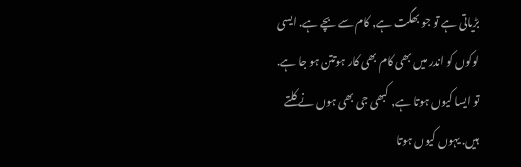بڑیاتی ہے تو جو بھگت ہے, کام سے بچے ہے. ایسی لوکوں کو اندر میں بھی کام بھی کار ہوتتن ہو جا ہے. تو ایسا کیوں ہوتا ہے, کبھی جی بھی ہوں نے کلتے ہیں. یہوں کیوں ہوتا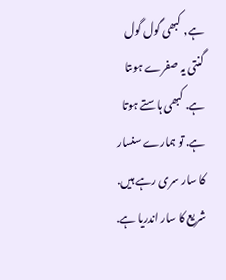ہے, کبھی گول گول گنتی یہ صفرے ہوںتا ہے. کبھی ہاستے ہوتا ہے. تو ہمارے سنسار کا سار سری رہے ہیں. شریع کا سار اندریا ہے.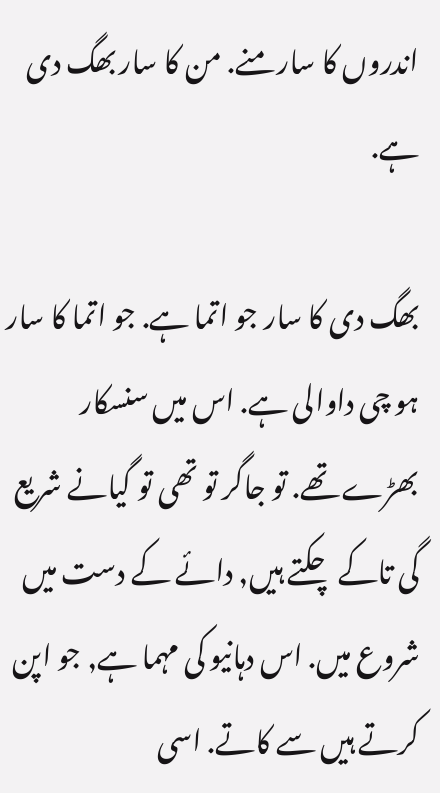اندروں کا سار منے. من کا سار بھگ دی ہے.

بھگ دی کا سار جو اتما ہے. جو اتما کا سار ہو چی داوالی ہے. اس میں سنسکار بھڑے تھے. تو جاگر تو تھی تو گیانے شریع گی تاکے چکتے ہیں, دائے کے دست میں شروع میں. اس دہانیو کی مہما ہے, جو اپن کرتے ہیں سے کاتے. اسی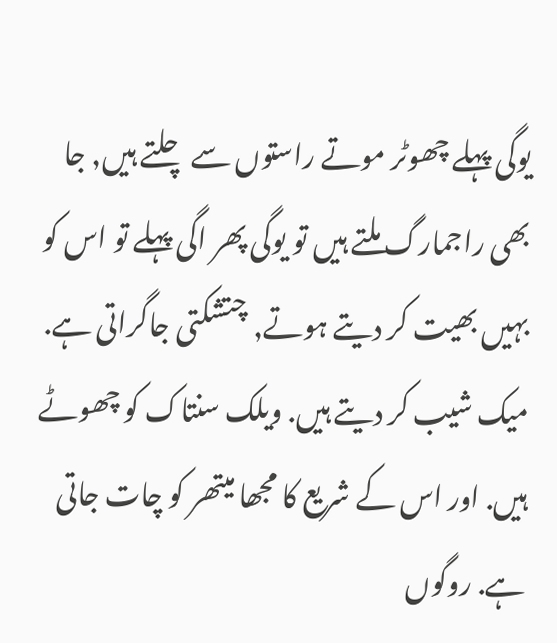یوگی پہلے چھوٹر موتے راستوں سے چلتے ہیں, جا بھی راجمارگ ملتے ہیں تو یوگی پھر اگی پہلے تو اس کو بہیں بھیت کر دیتے ہوتے, چتشکتی جاگراتی ہے. میک شیب کر دیتے ہیں. ویلک سنتاک کو چھوٹے ہیں. اور اس کے شریع کا مجھا میتھر کو چات جاتی ہے. روگوں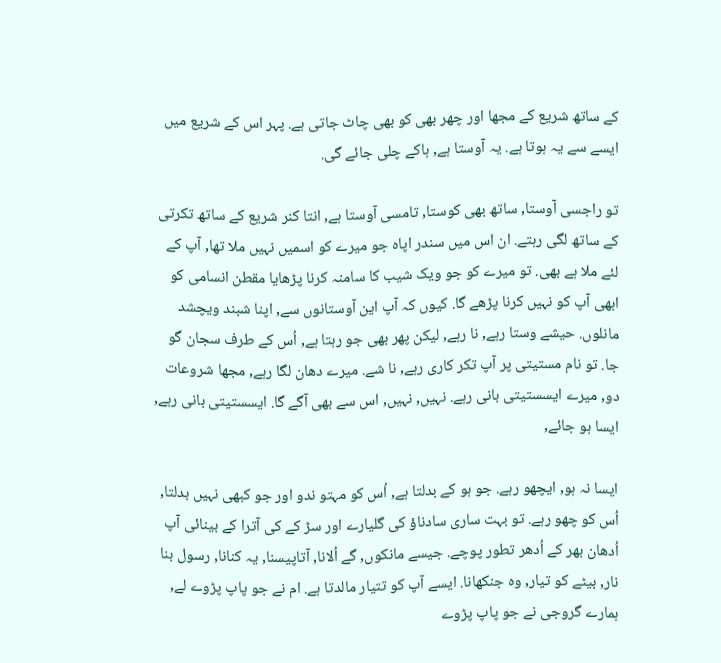کے ساتھ شریع کے مجھا اور چھر بھی کو بھی چاٹ جاتی ہے. پہر اس کے شریع میں ایسے سے یہ ہوتا ہے. یہ آوستا ہے, ہاکے چلی جائے گی.

تو راجسی آوستا, ساتھ بھی کوستا, تامسی آوستا ہے, انتا کنر شریع کے ساتھ تکرتی کے ساتھ لگی رہتے. ان اس میں سندر اپاہ جو میرے کو اسمیں نہیں ملا تھا, آپ کے لئے ملا ہے بھی. تو میرے کو جو ویک شیب کا سامنہ کرنا پڑھایا مقطن انسامی کو ابھی آپ کو نہیں کرنا پڑھے گا. کیوں کہ آپ این آوستانوں سے, اپنا شبند ویچشد مانلوں. حیشے وستا رہے, نا رہے, لیکن پھر بھی جو رہتا ہے, اُس کے طرف سجان گو جا. تو نام مستیتی پر آپ تکر کاری رہے, نا شے. میرے دھان لگا رہے, مجھا شروعات دو, میرے ایسستیتی بانی رہے. نہیں, نہیں, اس سے بھی آگے گا. ایسستیتی بانی رہے, ایسا ہو جائے,

ایسا نہ ہو, ایچھو رہے. جو ہو کے بدلتا ہے, اُس کو مہتو ندو اور جو کبھی نہیں بدلتا, اُس کو چھو رہے. تو بہت ساری سادناؤ کی گلیارے اور سڑ کے کی آترا کے بینائی آپ اُدھان بھر کے اُدھر تطور پوچے. جیسے مانکوں, گے اُلانا, آتاپیسنا, یہ کنانا, رسول بنا نار, بیٹے کو تیار, وہ جنکھانا. ایسے آپ کو تتیار مالدتا ہے. ام نے جو پاپ پڑوے لے, ہمارے گروجی نے جو پاپ پڑوے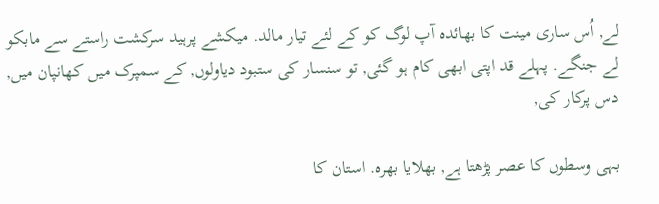لے, اُس ساری مینت کا بھائدہ آپ لوگ کو کے لئے تیار مالد. میکشے پرہید سرکشت راستے سے مابکو لے جنگے. پہلے قد اپتی ابھی کام ہو گئی, تو سنسار کی ستبود دیاولوں, کے سمپرک میں کھانپان میں, دس پرکار کی,

بہی وسطوں کا عصر پڑھتا ہے, بھلایا بھرہ. استان کا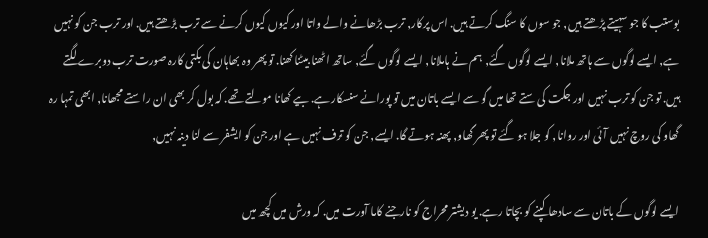بوستب کا جو سہیتے پڑھتے ہیں, جو سوں کا سنگ کرتے ہیں. اس پرکار, ترب بڑھانے والے واتا اور کیوں کیوں کرنے سے ترب بڑھتے ہیں. اور ترب جن کو نہیں ہے, ایسے لوگوں سے ہاتھ ملانا, ایسے لوگوں گئے, ہم نے ہاملانا, ایسے لوگوں گئے, ساتھ اٹھنا بیٹنا کھنا. تو پھر وہ بھاہان کی بکتی کارہ صورت ترب دوبرے لگتے ہیں. تو جن کو ترب نہیں اور جگت کی ستے تھا میں گو سے ایسے باتان میں تو پورانے سنسکار ہے. بیے کھانا مولتے تھے. کہ بول کر بھی ان راستے مجھانا, ابھی تمہا رہ گھاو کی روچ نہیں آئی اور روانا, کو جلا ہو گئے تو پھر گھاو, پھنہ ہوتے گا. ایسے, جن کو ترف نہیں ہے اور جن کو ایشفر سے لنا دینہ نہیں,

ایسے لوگوں کے باتان سے سادھا کپنے کو بچاتا رہے. یو دیشتر محراج کو نارجنے کاما آورت میں. کہ ورش میں کچھ میں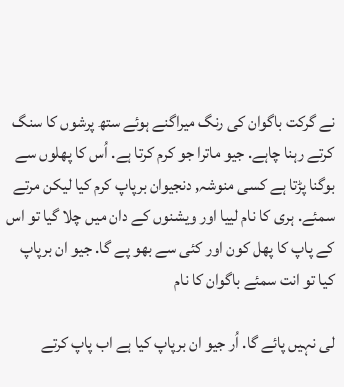نے گرکت باگوان کی رنگ میراگنے ہوئے ستھ پرشوں کا سنگ کرتے رہنا چاہے. جیو ماترا جو کرم کرتا ہے. اُس کا پھلوں سے بوگنا پڑتا ہے کسی منوشہ, دنجیوان برپاپ کرم کیا لیکن مرتے سمئے. ہری کا نام لییا اور ویشنوں کے دان میں چلا گیا تو اس کے پاپ کا پھل کون اور کئی سے بھو پے گا. جیو ان برپاپ کیا تو انت سمئے باگوان کا نام

لی نہیں پائے گا. اُر جیو ان برپاپ کیا ہے اب پاپ کرتے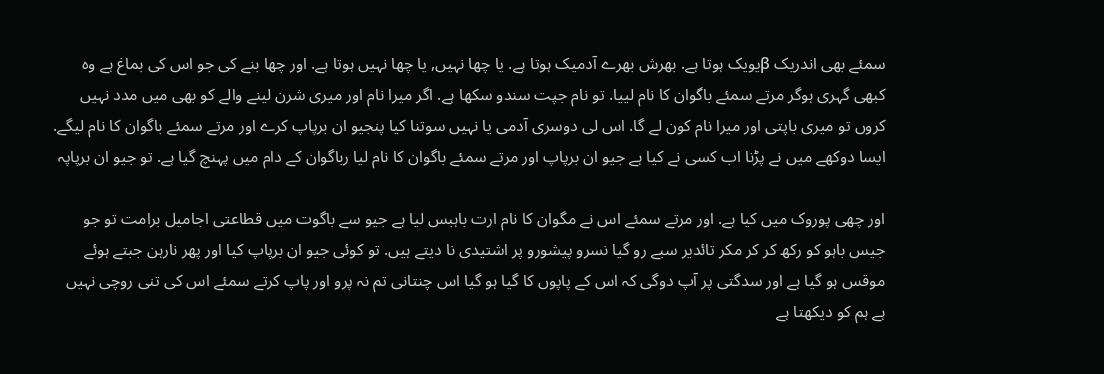سمئے بھی اندریک βیویک ہوتا ہے. بھرش بھرے آدمیک ہوتا ہے. یا چھا نہیں, یا چھا نہیں ہوتا ہے. اور چھا بنے کی جو اس کی بماغ ہے وہ کبھی گہری ہوگر مرتے سمئے باگوان کا نام لییا. تو نام جپت سندو سکھا ہے. اگر میرا نام اور میری شرن لینے والے کو بھی میں مدد نہیں کروں تو میری باپتی اور میرا نام کون لے گا. اس لی دوسری آدمی یا نہیں سوتنا کیا پنجیو ان برپاپ کرے اور مرتے سمئے باگوان کا نام لیگے. ایسا دوکھے میں نے پڑنا اب کسی نے کیا ہے جیو ان برپاپ اور مرتے سمئے باگوان کا نام لیا رباگوان کے دام میں پہنچ گیا ہے. تو جیو ان برپاپہ

اور چھی پوروک میں کیا ہے. اور مرتے سمئے اس نے مگوان کا نام ارت باہبس لیا ہے جیو سے باگوت میں قطاعتی اجامیل برامت تو جو جیس باہو کو رکھ کر کر مکر تائدیر سبے رو گیا نسرو پیشورو پر اشتیدی نا دیتے ہیں. تو کوئی جیو ان برپاپ کیا اور پھر نارہن جبتے ہوئے موقس ہو گیا ہے اور سدگتی پر آپ دوگی کہ اس کے پاپوں کا گیا ہو گیا اس چنتانی تم نہ پرو اور پاپ کرتے سمئے اس کی تنی روچی نہیں ہے ہم کو دیکھتا ہے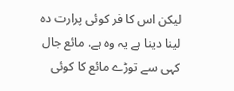لیکن اس کا فر کوئی پرارت ده لینا دینا ہے یہ وہ ہے. مائع جال کہی سے توڑے مائع کا کوئی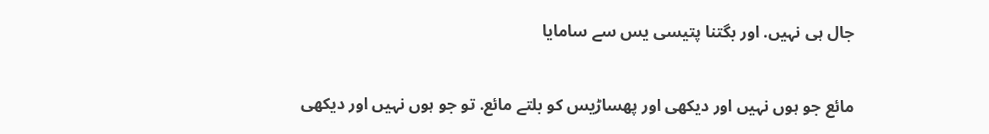جال ہی نہیں. اور بگتنا پتیسی یس سے سامایا

مائع جو ہوں نہیں اور دیکھی اور پھساڑیس کو بلتے مائع. تو جو ہوں نہیں اور دیکھی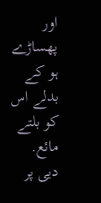اور پھساڑے ہو کے بدلے اس کو بلتے مائع. دیی پر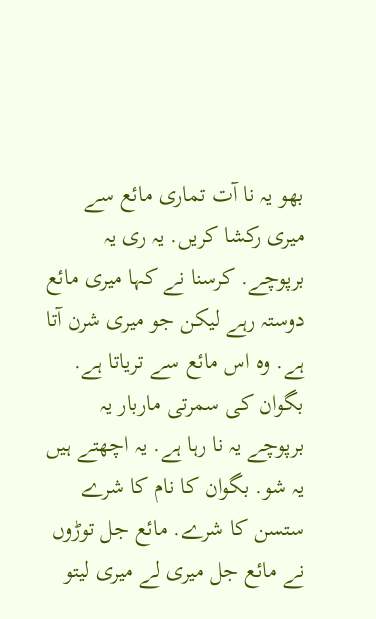بھو یہ نا آت تماری مائع سے میری رکشا کریں. یہ ری یہ برپوچے. کرسنا نے کہا میری مائع دوستہ رہے لیکن جو میری شرن آتا ہے. وہ اس مائع سے تریاتا ہے. بگوان کی سمرتی ماربار یہ برپوچے یہ نا رہا ہے. یہ اچھتے ہیں یہ شو. بگوان کا نام کا شرے ستسن کا شرے. مائع جل توڑوں نے مائع جل میری لے میری لیتو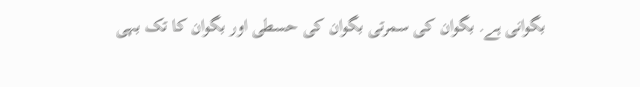بگوانی ہے. بگوان کی سمرتی بگوان کی حسطی اور بگوان کا تک بہی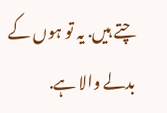چتے ہیں. یہ تو ہوں کے بدلے والا ہے.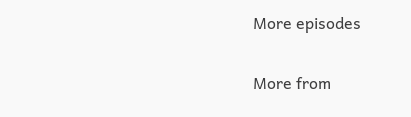More episodes

More from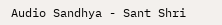Audio Sandhya - Sant Shri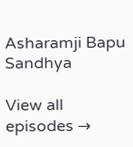Asharamji Bapu Sandhya

View all episodes →